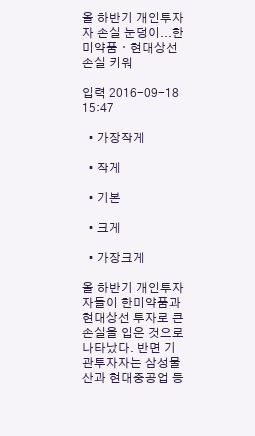올 하반기 개인투자자 손실 눈덩이...한미약품ㆍ현대상선 손실 키워

입력 2016-09-18 15:47

  • 가장작게

  • 작게

  • 기본

  • 크게

  • 가장크게

올 하반기 개인투자자들이 한미약품과 현대상선 투자로 큰 손실을 입은 것으로 나타났다. 반면 기관투자자는 삼성물산과 현대중공업 등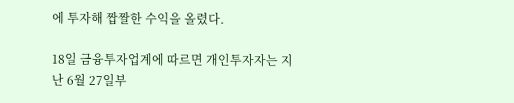에 투자해 짭짤한 수익을 올렸다.

18일 금융투자업계에 따르면 개인투자자는 지난 6월 27일부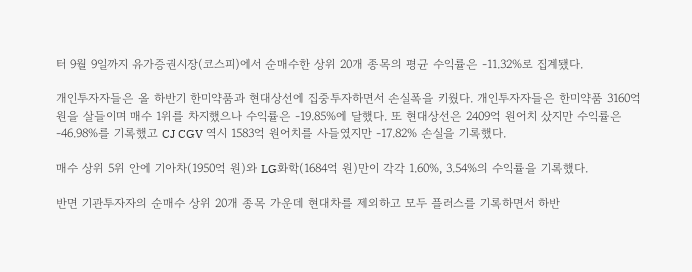터 9월 9일까지 유가증권시장(코스피)에서 순매수한 상위 20개 종목의 평균 수익률은 -11.32%로 집계됐다.

개인투자자들은 올 하반기 한미약품과 현대상선에 집중투자하면서 손실폭을 키웠다. 개인투자자들은 한미약품 3160억 원을 살들이며 매수 1위를 차지했으나 수익률은 -19.85%에 달했다. 또 현대상선은 2409억 원어치 샀지만 수익률은 -46.98%를 기록했고 CJ CGV 역시 1583억 원어치를 사들였지만 -17.82% 손실을 기록했다.

매수 상위 5위 안에 기아차(1950억 원)와 LG화학(1684억 원)만이 각각 1.60%, 3.54%의 수익률을 기록했다.

반면 기관투자자의 순매수 상위 20개 종목 가운데 현대차를 제외하고 모두 플러스를 기록하면서 하반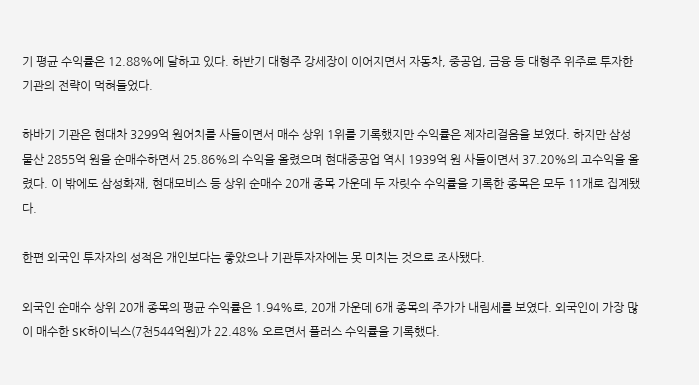기 평균 수익률은 12.88%에 달하고 있다. 하반기 대형주 강세장이 이어지면서 자동차, 중공업, 금융 등 대형주 위주로 투자한 기관의 전략이 먹혀들었다.

하바기 기관은 현대차 3299억 원어치를 사들이면서 매수 상위 1위를 기록했지만 수익률은 제자리걸음을 보였다. 하지만 삼성물산 2855억 원을 순매수하면서 25.86%의 수익을 올렸으며 현대중공업 역시 1939억 원 사들이면서 37.20%의 고수익을 올렸다. 이 밖에도 삼성화재, 현대모비스 등 상위 순매수 20개 종목 가운데 두 자릿수 수익률을 기록한 종목은 모두 11개로 집계됐다.

한편 외국인 투자자의 성적은 개인보다는 좋았으나 기관투자자에는 못 미치는 것으로 조사됐다.

외국인 순매수 상위 20개 종목의 평균 수익률은 1.94%로, 20개 가운데 6개 종목의 주가가 내림세를 보였다. 외국인이 가장 많이 매수한 SK하이닉스(7천544억원)가 22.48% 오르면서 플러스 수익률을 기록했다.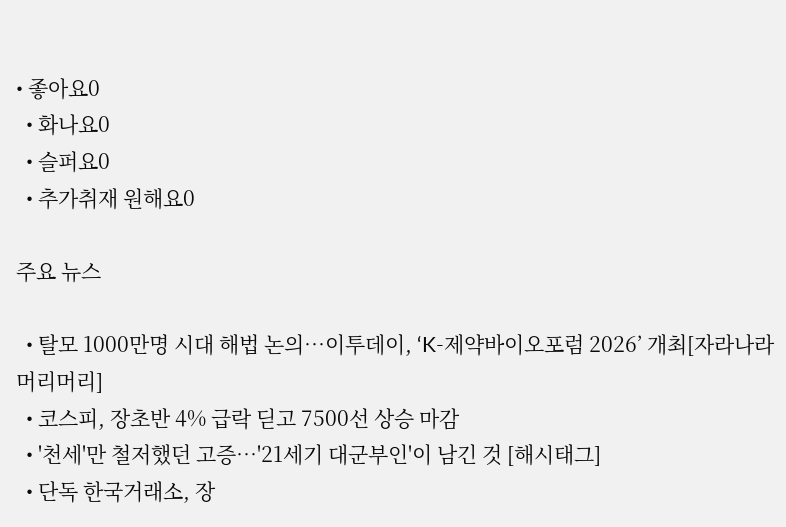• 좋아요0
  • 화나요0
  • 슬퍼요0
  • 추가취재 원해요0

주요 뉴스

  • 탈모 1000만명 시대 해법 논의…이투데이, ‘K-제약바이오포럼 2026’ 개최[자라나라 머리머리]
  • 코스피, 장초반 4% 급락 딛고 7500선 상승 마감
  • '천세'만 철저했던 고증…'21세기 대군부인'이 남긴 것 [해시태그]
  • 단독 한국거래소, 장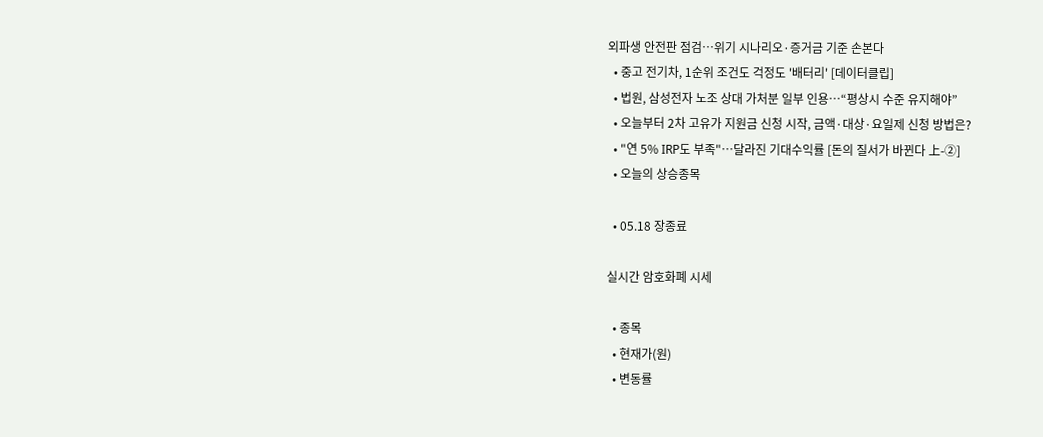외파생 안전판 점검…위기 시나리오·증거금 기준 손본다
  • 중고 전기차, 1순위 조건도 걱정도 '배터리' [데이터클립]
  • 법원, 삼성전자 노조 상대 가처분 일부 인용…“평상시 수준 유지해야”
  • 오늘부터 2차 고유가 지원금 신청 시작, 금액·대상·요일제 신청 방법은?
  • "연 5% IRP도 부족"…달라진 기대수익률 [돈의 질서가 바뀐다 上-②]
  • 오늘의 상승종목

  • 05.18 장종료

실시간 암호화폐 시세

  • 종목
  • 현재가(원)
  • 변동률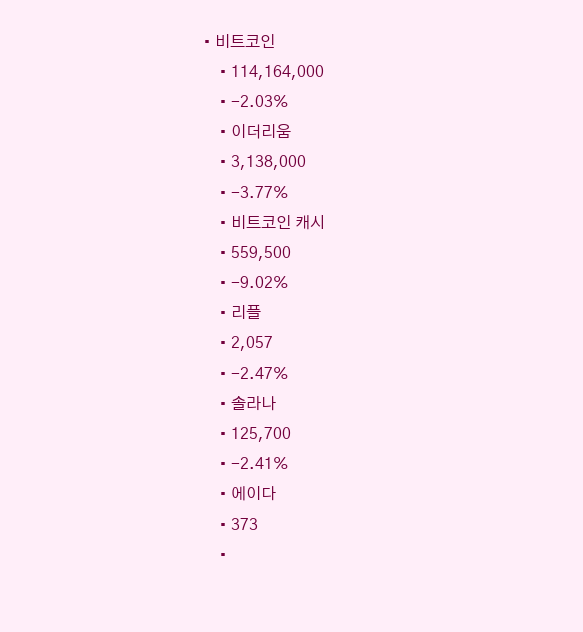• 비트코인
    • 114,164,000
    • -2.03%
    • 이더리움
    • 3,138,000
    • -3.77%
    • 비트코인 캐시
    • 559,500
    • -9.02%
    • 리플
    • 2,057
    • -2.47%
    • 솔라나
    • 125,700
    • -2.41%
    • 에이다
    • 373
    •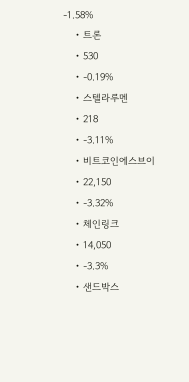-1.58%
    • 트론
    • 530
    • -0.19%
    • 스텔라루멘
    • 218
    • -3.11%
    • 비트코인에스브이
    • 22,150
    • -3.32%
    • 체인링크
    • 14,050
    • -3.3%
    • 샌드박스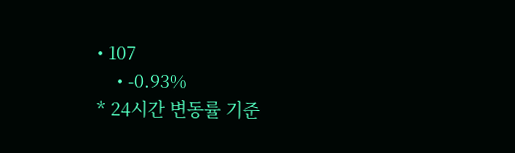• 107
    • -0.93%
* 24시간 변동률 기준